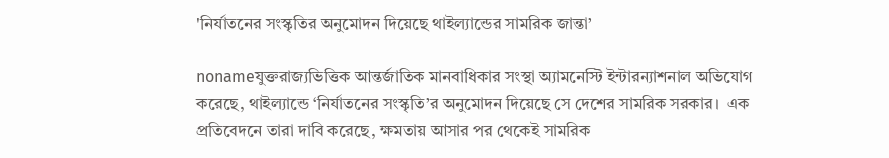'নির্যাতনের সংস্কৃতির অনুমোদন দিয়েছে থাইল্যান্ডের সামরিক জান্তা’

nonameযুক্তরাজ্যভিত্তিক আন্তর্জাতিক মানবাধিকার সংস্থা অ্যামনেস্টি ইন্টারন্যাশনাল অভিযোগ করেছে, থাইল্যান্ডে ‘নির্যাতনের সংস্কৃতি’র অনুমোদন দিয়েছে সে দেশের সামরিক সরকার।  এক প্রতিবেদনে তারা দাবি করেছে, ক্ষমতায় আসার পর থেকেই সামরিক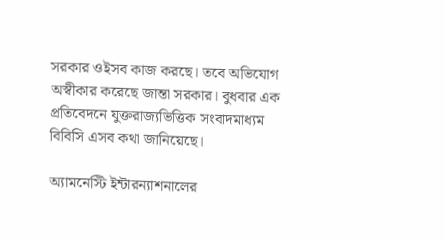সরকার ওইসব কাজ করছে। তবে অভিযোগ অস্বীকার করেছে জান্তা সরকার। বুধবার এক প্রতিবেদনে যুক্তরাজ্যভিত্তিক সংবাদমাধ্যম বিবিসি এসব কথা জানিয়েছে।

অ্যামনেস্টি ইন্টারন্যাশনালের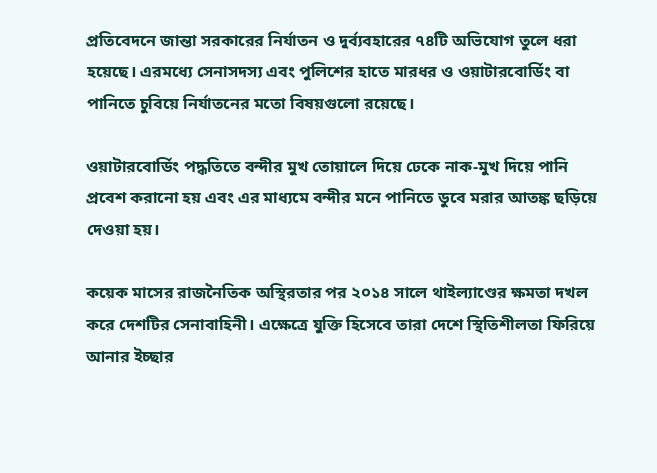প্রতিবেদনে জান্তা সরকারের নির্যাতন ও দুর্ব্যবহারের ৭৪টি অভিযোগ তুলে ধরা হয়েছে। এরমধ্যে সেনাসদস্য এবং পুলিশের হাতে মারধর ও ওয়াটারবোর্ডিং বা পানিতে চুবিয়ে নির্যাতনের মতো বিষয়গুলো রয়েছে।

ওয়াটারবোর্ডিং পদ্ধতিতে বন্দীর মুখ তোয়ালে দিয়ে ঢেকে নাক-মুখ দিয়ে পানি প্রবেশ করানো হয় এবং এর মাধ্যমে বন্দীর মনে পানিতে ডুবে মরার আতঙ্ক ছড়িয়ে দেওয়া হয়।

কয়েক মাসের রাজনৈতিক অস্থিরতার পর ২০১৪ সালে থাইল্যাণ্ডের ক্ষমতা দখল করে দেশটির সেনাবাহিনী। এক্ষেত্রে যুক্তি হিসেবে তারা দেশে স্থিতিশীলতা ফিরিয়ে আনার ইচ্ছার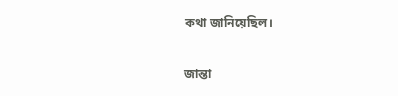কথা জানিয়েছিল।

জান্তা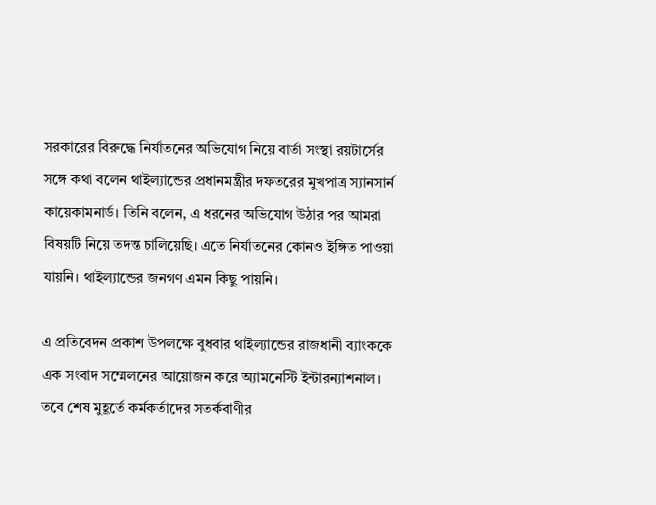সরকারের বিরুদ্ধে নির্যাতনের অভিযোগ নিয়ে বার্তা সংস্থা রয়টার্সের সঙ্গে কথা বলেন থাইল্যান্ডের প্রধানমন্ত্রীর দফতরের মুখপাত্র স্যানসার্ন কায়েকামনার্ড। তিনি বলেন, এ ধরনের অভিযোগ উঠার পর আমরা বিষয়টি নিয়ে তদন্ত চালিয়েছি। এতে নির্যাতনের কোনও ইঙ্গিত পাওয়া যায়নি। থাইল্যান্ডের জনগণ এমন কিছু পায়নি।

এ প্রতিবেদন প্রকাশ উপলক্ষে বুধবার থাইল্যান্ডের রাজধানী ব্যাংককে এক সংবাদ সম্মেলনের আয়োজন করে অ্যামনেস্টি ইন্টারন্যাশনাল। তবে শেষ মুহূর্তে কর্মকর্তাদের সতর্কবাণীর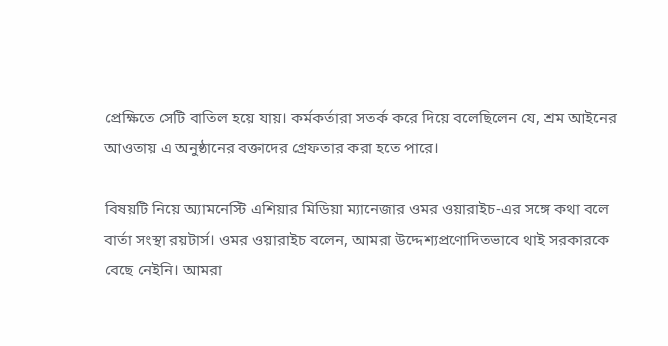প্রেক্ষিতে সেটি বাতিল হয়ে যায়। কর্মকর্তারা সতর্ক করে দিয়ে বলেছিলেন যে, শ্রম আইনের আওতায় এ অনুষ্ঠানের বক্তাদের গ্রেফতার করা হতে পারে।

বিষয়টি নিয়ে অ্যামনেস্টি এশিয়ার মিডিয়া ম্যানেজার ওমর ওয়ারাইচ-এর সঙ্গে কথা বলে বার্তা সংস্থা রয়টার্স। ওমর ওয়ারাইচ বলেন, আমরা উদ্দেশ্যপ্রণোদিতভাবে থাই সরকারকে বেছে নেইনি। আমরা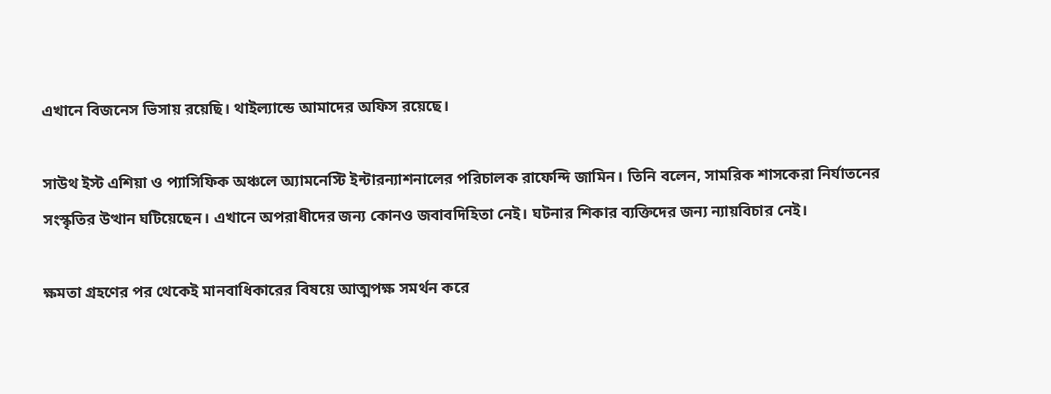এখানে বিজনেস ভিসায় রয়েছি। থাইল্যান্ডে আমাদের অফিস রয়েছে।

সাউথ ইস্ট এশিয়া ও প্যাসিফিক অঞ্চলে অ্যামনেস্টি ইন্টারন্যাশনালের পরিচালক রাফেন্দি জামিন। তিনি বলেন, সামরিক শাসকেরা নির্যাতনের সংস্কৃতির উত্থান ঘটিয়েছেন। এখানে অপরাধীদের জন্য কোনও জবাবদিহিতা নেই। ঘটনার শিকার ব্যক্তিদের জন্য ন্যায়বিচার নেই।

ক্ষমতা গ্রহণের পর থেকেই মানবাধিকারের বিষয়ে আত্মপক্ষ সমর্থন করে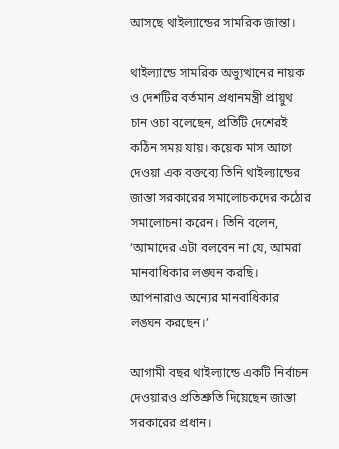আসছে থাইল্যান্ডের সামরিক জান্তা।

থাইল্যান্ডে সামরিক অভ্যুত্থানের নায়ক ও দেশটির বর্তমান প্রধানমন্ত্রী প্রায়ুথ চান ওচা বলেছেন, প্রতিটি দেশেরই কঠিন সময় যায়। কয়েক মাস আগে দেওয়া এক বক্তব্যে তিনি থাইল্যান্ডের জান্তা সরকারের সমালোচকদের কঠোর সমালোচনা করেন। তিনি বলেন, ‘আমাদের এটা বলবেন না যে, আমরা মানবাধিকার লঙ্ঘন করছি। আপনারাও অন্যের মানবাধিকার লঙ্ঘন করছেন।’

আগামী বছর থাইল্যান্ডে একটি নির্বাচন দেওয়ারও প্রতিশ্রুতি দিয়েছেন জান্তা সরকারের প্রধান।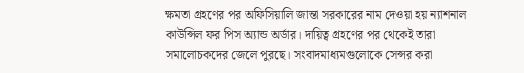ক্ষমতা গ্রহণের পর অফিসিয়ালি জান্তা সরকারের নাম দেওয়া হয় ন্যাশনাল কাউন্সিল ফর পিস অ্যান্ড অর্ডার। দায়িত্ব গ্রহণের পর থেকেই তারা সমালোচকদের জেলে পুরছে। সংবাদমাধ্যমগুলোকে সেন্সর করা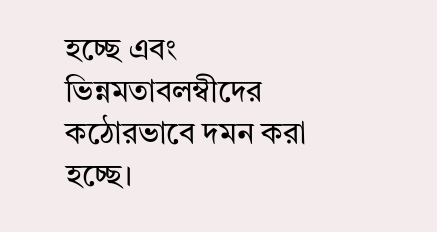হচ্ছে এবং ভিন্নমতাবলম্বীদের কঠোরভাবে দমন করা হচ্ছে।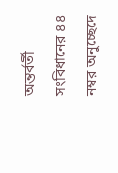অন্তর্বর্তী সংবিধানের ৪৪ নম্বর অনুচ্ছেদে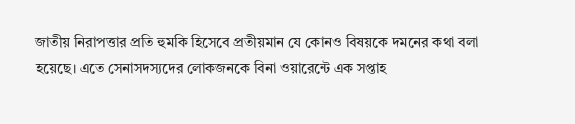জাতীয় নিরাপত্তার প্রতি হুমকি হিসেবে প্রতীয়মান যে কোনও বিষয়কে দমনের কথা বলা হয়েছে। এতে সেনাসদস্যদের লোকজনকে বিনা ওয়ারেন্টে এক সপ্তাহ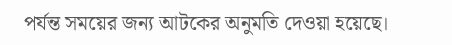পর্যন্ত সময়ের জন্য আটকের অনুমতি দেওয়া হয়েছে।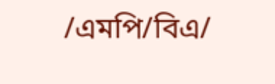/এমপি/বিএ/